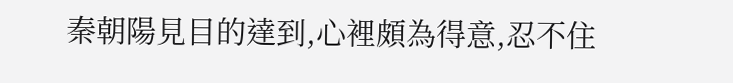秦朝陽見目的達到,心裡頗為得意,忍不住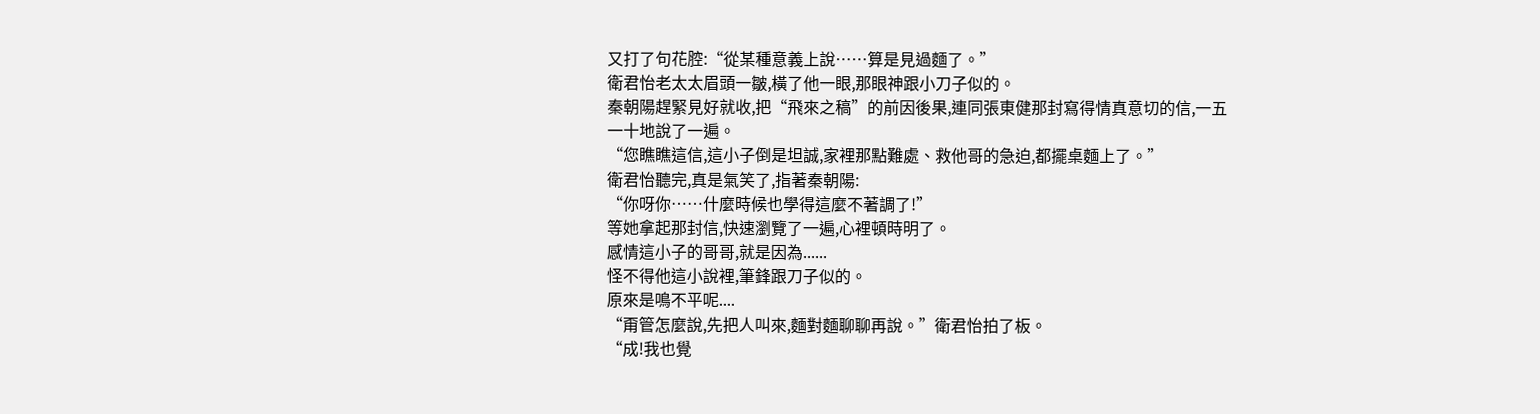又打了句花腔:“從某種意義上說……算是見過麵了。”
衛君怡老太太眉頭一皺,橫了他一眼,那眼神跟小刀子似的。
秦朝陽趕緊見好就收,把“飛來之稿”的前因後果,連同張東健那封寫得情真意切的信,一五一十地說了一遍。
“您瞧瞧這信,這小子倒是坦誠,家裡那點難處、救他哥的急迫,都擺桌麵上了。”
衛君怡聽完,真是氣笑了,指著秦朝陽:
“你呀你……什麼時候也學得這麼不著調了!”
等她拿起那封信,快速瀏覽了一遍,心裡頓時明了。
感情這小子的哥哥,就是因為......
怪不得他這小說裡,筆鋒跟刀子似的。
原來是鳴不平呢....
“甭管怎麼說,先把人叫來,麵對麵聊聊再說。”衛君怡拍了板。
“成!我也覺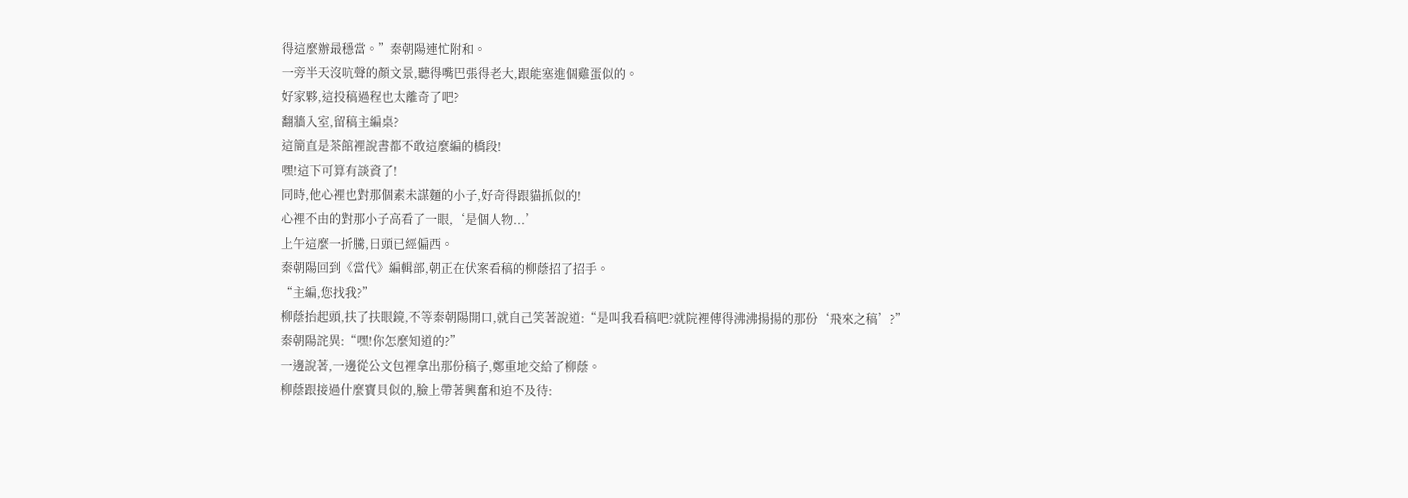得這麼辦最穩當。”秦朝陽連忙附和。
一旁半天沒吭聲的顏文景,聽得嘴巴張得老大,跟能塞進個雞蛋似的。
好家夥,這投稿過程也太離奇了吧?
翻牆入室,留稿主編桌?
這簡直是茶館裡說書都不敢這麼編的橋段!
嘿!這下可算有談資了!
同時,他心裡也對那個素未謀麵的小子,好奇得跟貓抓似的!
心裡不由的對那小子高看了一眼,‘是個人物...’
上午這麼一折騰,日頭已經偏西。
秦朝陽回到《當代》編輯部,朝正在伏案看稿的柳蔭招了招手。
“主編,您找我?”
柳蔭抬起頭,扶了扶眼鏡,不等秦朝陽開口,就自己笑著說道:“是叫我看稿吧?就院裡傳得沸沸揚揚的那份‘飛來之稿’?”
秦朝陽詫異:“嘿!你怎麼知道的?”
一邊說著,一邊從公文包裡拿出那份稿子,鄭重地交給了柳蔭。
柳蔭跟接過什麼寶貝似的,臉上帶著興奮和迫不及待: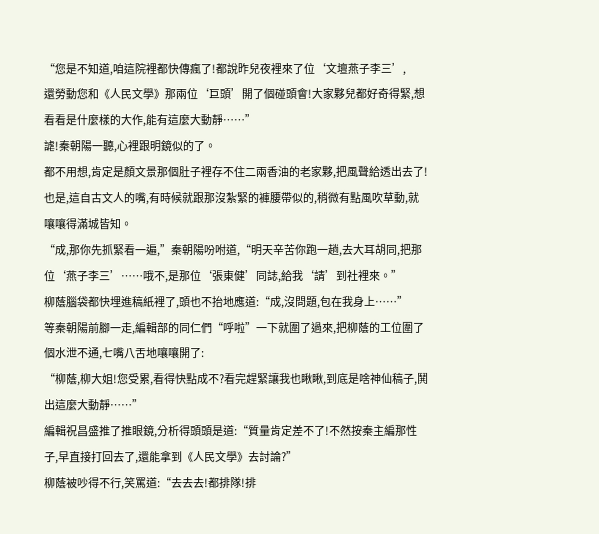“您是不知道,咱這院裡都快傳瘋了!都說昨兒夜裡來了位‘文壇燕子李三’,
還勞動您和《人民文學》那兩位‘巨頭’開了個碰頭會!大家夥兒都好奇得緊,想看看是什麼樣的大作,能有這麼大動靜……”
謔!秦朝陽一聽,心裡跟明鏡似的了。
都不用想,肯定是顏文景那個肚子裡存不住二兩香油的老家夥,把風聲給透出去了!
也是,這自古文人的嘴,有時候就跟那沒紮緊的褲腰帶似的,稍微有點風吹草動,就嚷嚷得滿城皆知。
“成,那你先抓緊看一遍,”秦朝陽吩咐道,“明天辛苦你跑一趟,去大耳胡同,把那位‘燕子李三’……哦不,是那位‘張東健’同誌,給我‘請’到社裡來。”
柳蔭腦袋都快埋進稿紙裡了,頭也不抬地應道:“成,沒問題,包在我身上……”
等秦朝陽前腳一走,編輯部的同仁們“呼啦”一下就圍了過來,把柳蔭的工位圍了個水泄不通,七嘴八舌地嚷嚷開了:
“柳蔭,柳大姐!您受累,看得快點成不?看完趕緊讓我也瞅瞅,到底是啥神仙稿子,鬨出這麼大動靜……”
編輯祝昌盛推了推眼鏡,分析得頭頭是道:“質量肯定差不了!不然按秦主編那性子,早直接打回去了,還能拿到《人民文學》去討論?”
柳蔭被吵得不行,笑罵道:“去去去!都排隊!排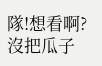隊!想看啊?沒把瓜子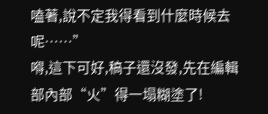嗑著,說不定我得看到什麼時候去呢……”
嘚,這下可好,稿子還沒發,先在編輯部內部“火”得一塌糊塗了!